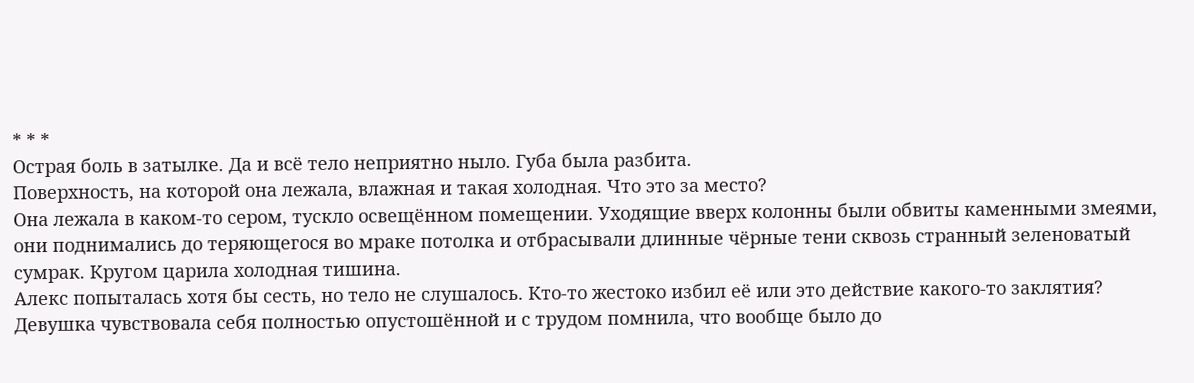* * *
Острая боль в затылке. Да и всё тело неприятно ныло. Губа была разбита.
Поверхность, на которой она лежала, влажная и такая холодная. Что это за место?
Она лежала в каком-то сером, тускло освещённом помещении. Уходящие вверх колонны были обвиты каменными змеями, они поднимались до теряющегося во мраке потолка и отбрасывали длинные чёрные тени сквозь странный зеленоватый сумрак. Кругом царила холодная тишина.
Алекс попыталась хотя бы сесть, но тело не слушалось. Кто-то жестоко избил её или это действие какого-то заклятия? Девушка чувствовала себя полностью опустошённой и с трудом помнила, что вообще было до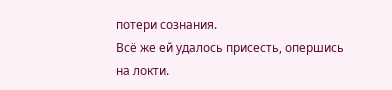потери сознания.
Всё же ей удалось присесть, опершись на локти.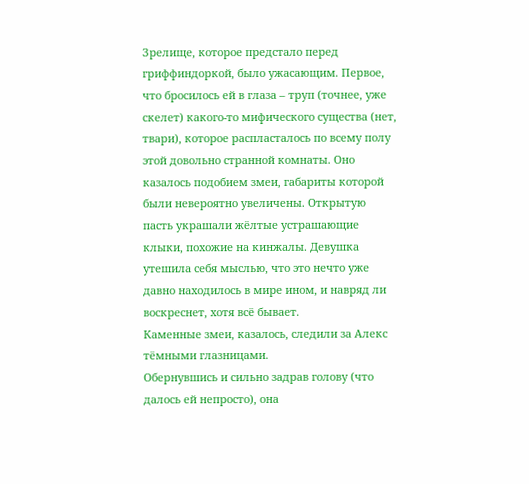Зрелище, которое предстало перед гриффиндоркой, было ужасающим. Первое, что бросилось ей в глаза – труп (точнее, уже скелет) какого-то мифического существа (нет, твари), которое распласталось по всему полу этой довольно странной комнаты. Оно казалось подобием змеи, габариты которой были невероятно увеличены. Открытую пасть украшали жёлтые устрашающие клыки, похожие на кинжалы. Девушка утешила себя мыслью, что это нечто уже давно находилось в мире ином, и навряд ли воскреснет, хотя всё бывает.
Каменные змеи, казалось, следили за Алекс тёмными глазницами.
Обернувшись и сильно задрав голову (что далось ей непросто), она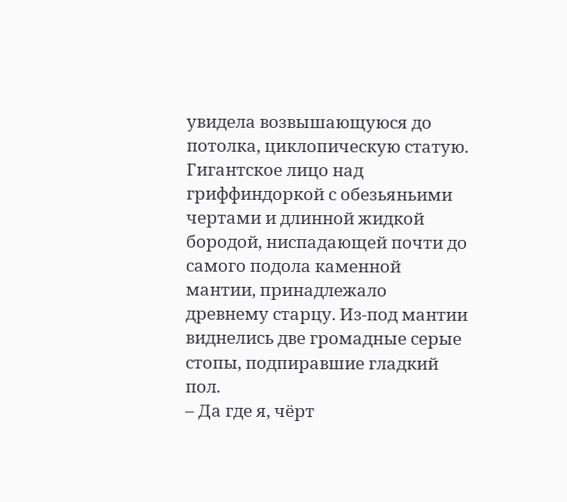увидела возвышающуюся до потолка, циклопическую статую. Гигантское лицо над гриффиндоркой с обезьяньими чертами и длинной жидкой бородой, ниспадающей почти до самого подола каменной мантии, принадлежало древнему старцу. Из-под мантии виднелись две громадные серые стопы, подпиравшие гладкий пол.
– Да где я, чёрт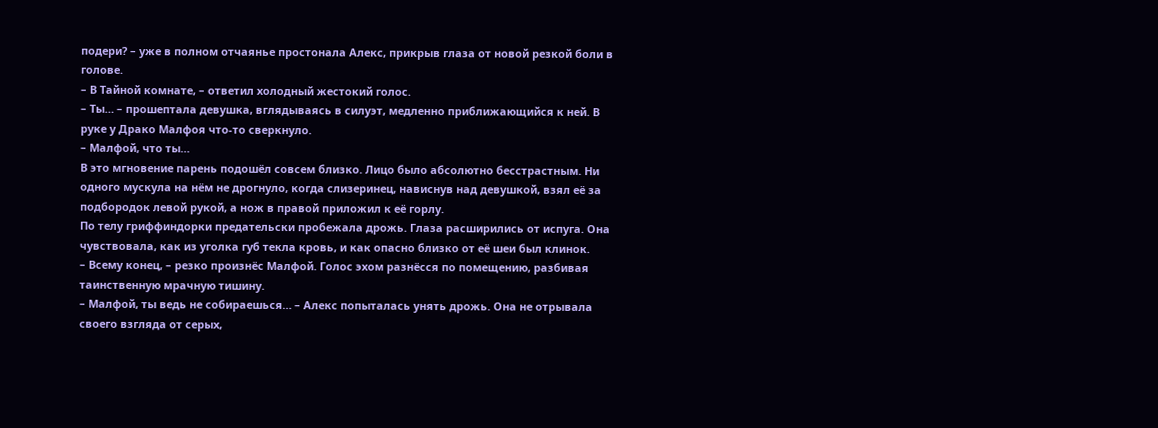подери? – уже в полном отчаянье простонала Алекс, прикрыв глаза от новой резкой боли в голове.
– В Тайной комнате, – ответил холодный жестокий голос.
– Ты… – прошептала девушка, вглядываясь в силуэт, медленно приближающийся к ней. В руке у Драко Малфоя что-то сверкнуло.
– Малфой, что ты…
В это мгновение парень подошёл совсем близко. Лицо было абсолютно бесстрастным. Ни одного мускула на нём не дрогнуло, когда слизеринец, нависнув над девушкой, взял её за подбородок левой рукой, а нож в правой приложил к её горлу.
По телу гриффиндорки предательски пробежала дрожь. Глаза расширились от испуга. Она чувствовала, как из уголка губ текла кровь, и как опасно близко от её шеи был клинок.
– Всему конец, – резко произнёс Малфой. Голос эхом разнёсся по помещению, разбивая таинственную мрачную тишину.
– Малфой, ты ведь не собираешься… – Алекс попыталась унять дрожь. Она не отрывала своего взгляда от серых,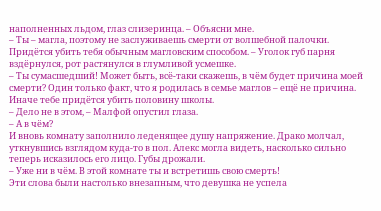наполненных льдом, глаз слизеринца. – Объясни мне.
– Ты – магла, поэтому не заслуживаешь смерти от волшебной палочки. Придётся убить тебя обычным магловским способом. – Уголок губ парня вздёрнулся, рот растянулся в глумливой усмешке.
– Ты сумасшедший! Может быть, всё-таки скажешь, в чём будет причина моей смерти? Один только факт, что я родилась в семье маглов – ещё не причина. Иначе тебе придётся убить половину школы.
– Дело не в этом, – Малфой опустил глаза.
– А в чём?
И вновь комнату заполнило леденящее душу напряжение. Драко молчал, уткнувшись взглядом куда-то в пол. Алекс могла видеть, насколько сильно теперь исказилось его лицо. Губы дрожали.
– Уже ни в чём. В этой комнате ты и встретишь свою смерть!
Эти слова были настолько внезапным, что девушка не успела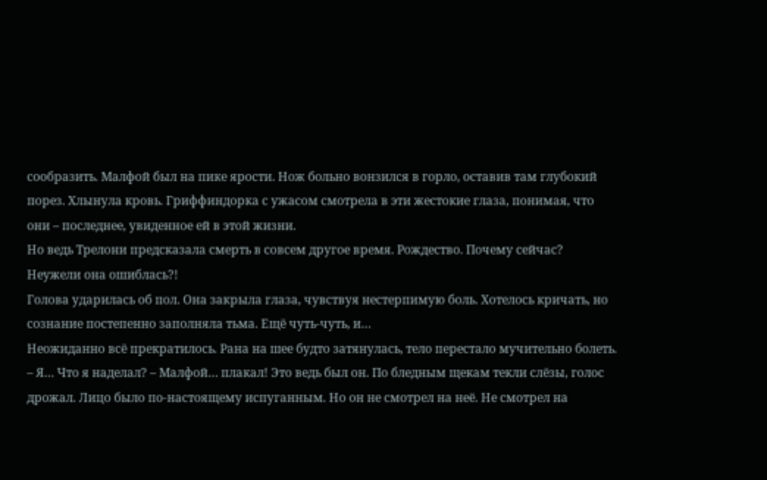сообразить. Малфой был на пике ярости. Нож больно вонзился в горло, оставив там глубокий порез. Хлынула кровь. Гриффиндорка с ужасом смотрела в эти жестокие глаза, понимая, что они – последнее, увиденное ей в этой жизни.
Но ведь Трелони предсказала смерть в совсем другое время. Рождество. Почему сейчас? Неужели она ошиблась?!
Голова ударилась об пол. Она закрыла глаза, чувствуя нестерпимую боль. Хотелось кричать, но сознание постепенно заполняла тьма. Ещё чуть-чуть, и…
Неожиданно всё прекратилось. Рана на шее будто затянулась, тело перестало мучительно болеть.
– Я… Что я наделал? – Малфой… плакал! Это ведь был он. По бледным щекам текли слёзы, голос дрожал. Лицо было по-настоящему испуганным. Но он не смотрел на неё. Не смотрел на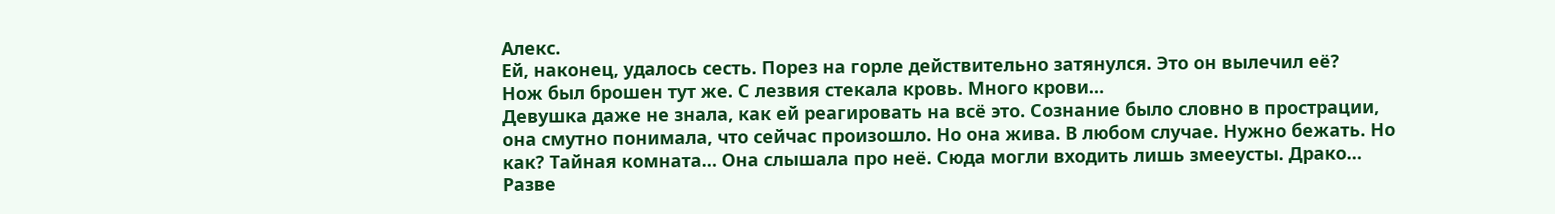Алекс.
Ей, наконец, удалось сесть. Порез на горле действительно затянулся. Это он вылечил её?
Нож был брошен тут же. С лезвия стекала кровь. Много крови…
Девушка даже не знала, как ей реагировать на всё это. Сознание было словно в прострации, она смутно понимала, что сейчас произошло. Но она жива. В любом случае. Нужно бежать. Но как? Тайная комната… Она слышала про неё. Сюда могли входить лишь змееусты. Драко… Разве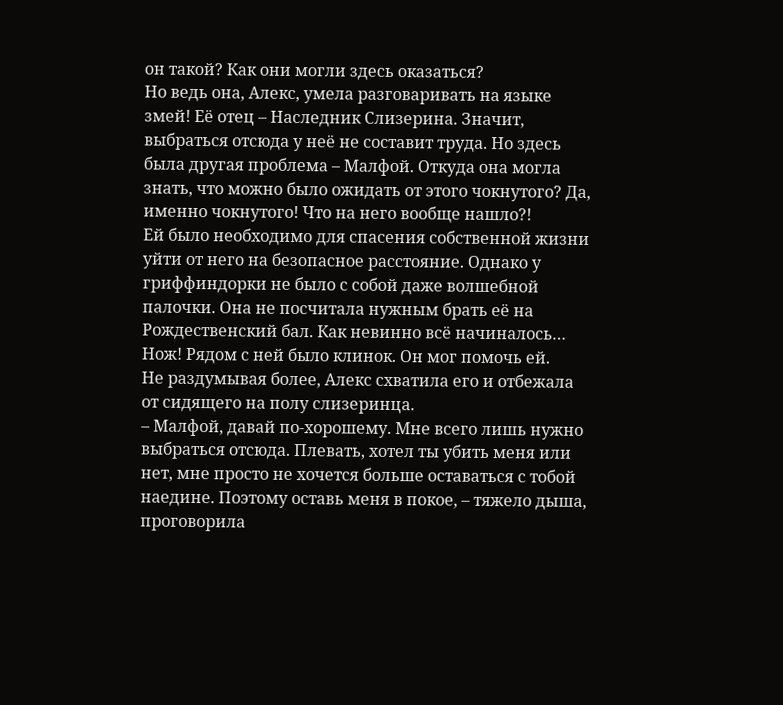он такой? Как они могли здесь оказаться?
Но ведь она, Алекс, умела разговаривать на языке змей! Её отец – Наследник Слизерина. Значит, выбраться отсюда у неё не составит труда. Но здесь была другая проблема – Малфой. Откуда она могла знать, что можно было ожидать от этого чокнутого? Да, именно чокнутого! Что на него вообще нашло?!
Ей было необходимо для спасения собственной жизни уйти от него на безопасное расстояние. Однако у гриффиндорки не было с собой даже волшебной палочки. Она не посчитала нужным брать её на Рождественский бал. Как невинно всё начиналось…
Нож! Рядом с ней было клинок. Он мог помочь ей.
Не раздумывая более, Алекс схватила его и отбежала от сидящего на полу слизеринца.
– Малфой, давай по-хорошему. Мне всего лишь нужно выбраться отсюда. Плевать, хотел ты убить меня или нет, мне просто не хочется больше оставаться с тобой наедине. Поэтому оставь меня в покое, – тяжело дыша, проговорила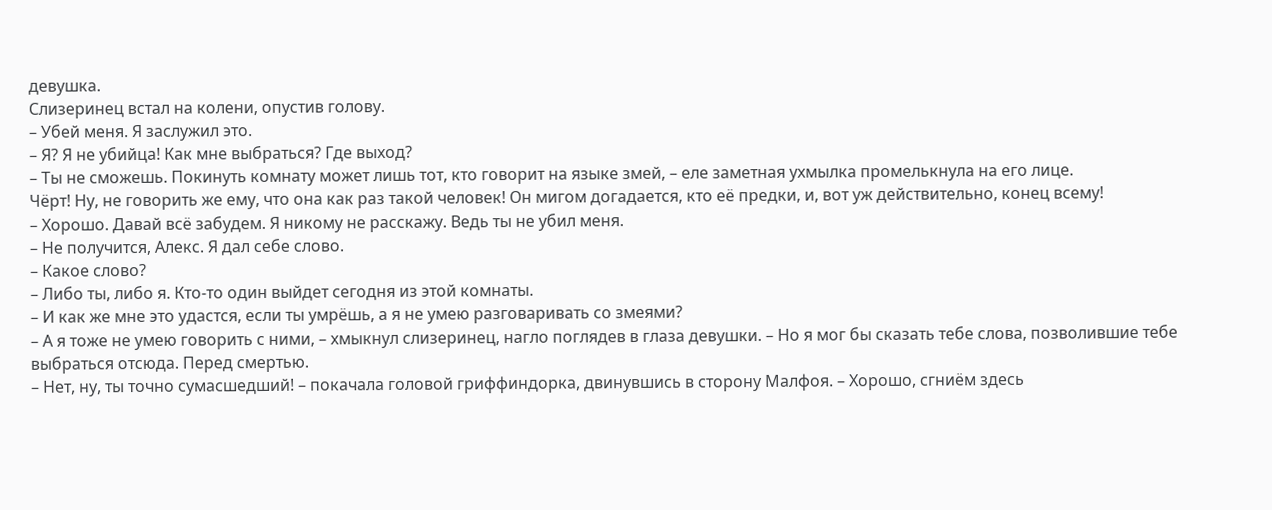девушка.
Слизеринец встал на колени, опустив голову.
– Убей меня. Я заслужил это.
– Я? Я не убийца! Как мне выбраться? Где выход?
– Ты не сможешь. Покинуть комнату может лишь тот, кто говорит на языке змей, – еле заметная ухмылка промелькнула на его лице.
Чёрт! Ну, не говорить же ему, что она как раз такой человек! Он мигом догадается, кто её предки, и, вот уж действительно, конец всему!
– Хорошо. Давай всё забудем. Я никому не расскажу. Ведь ты не убил меня.
– Не получится, Алекс. Я дал себе слово.
– Какое слово?
– Либо ты, либо я. Кто-то один выйдет сегодня из этой комнаты.
– И как же мне это удастся, если ты умрёшь, а я не умею разговаривать со змеями?
– А я тоже не умею говорить с ними, – хмыкнул слизеринец, нагло поглядев в глаза девушки. – Но я мог бы сказать тебе слова, позволившие тебе выбраться отсюда. Перед смертью.
– Нет, ну, ты точно сумасшедший! – покачала головой гриффиндорка, двинувшись в сторону Малфоя. – Хорошо, сгниём здесь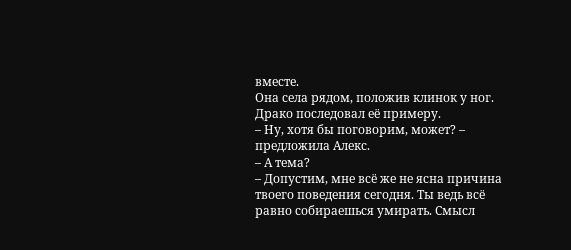вместе.
Она села рядом, положив клинок у ног. Драко последовал её примеру.
– Ну, хотя бы поговорим, может? – предложила Алекс.
– А тема?
– Допустим, мне всё же не ясна причина твоего поведения сегодня. Ты ведь всё равно собираешься умирать. Смысл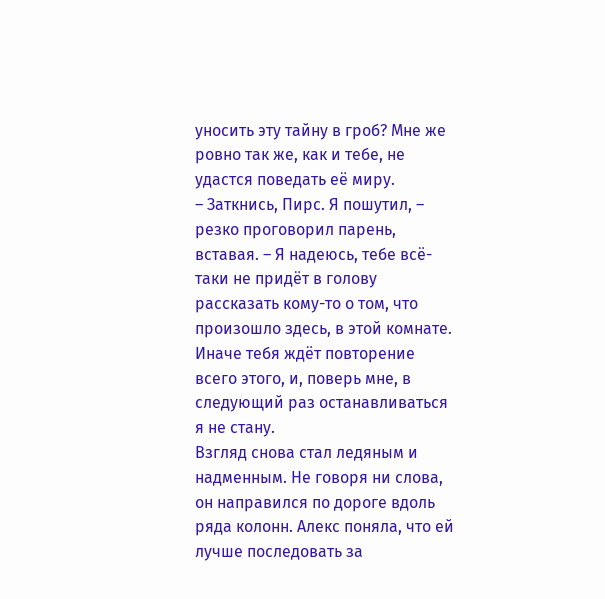уносить эту тайну в гроб? Мне же ровно так же, как и тебе, не удастся поведать её миру.
– Заткнись, Пирс. Я пошутил, – резко проговорил парень, вставая. – Я надеюсь, тебе всё-таки не придёт в голову рассказать кому-то о том, что произошло здесь, в этой комнате. Иначе тебя ждёт повторение всего этого, и, поверь мне, в следующий раз останавливаться я не стану.
Взгляд снова стал ледяным и надменным. Не говоря ни слова, он направился по дороге вдоль ряда колонн. Алекс поняла, что ей лучше последовать за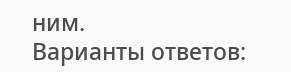ним.
Варианты ответов: